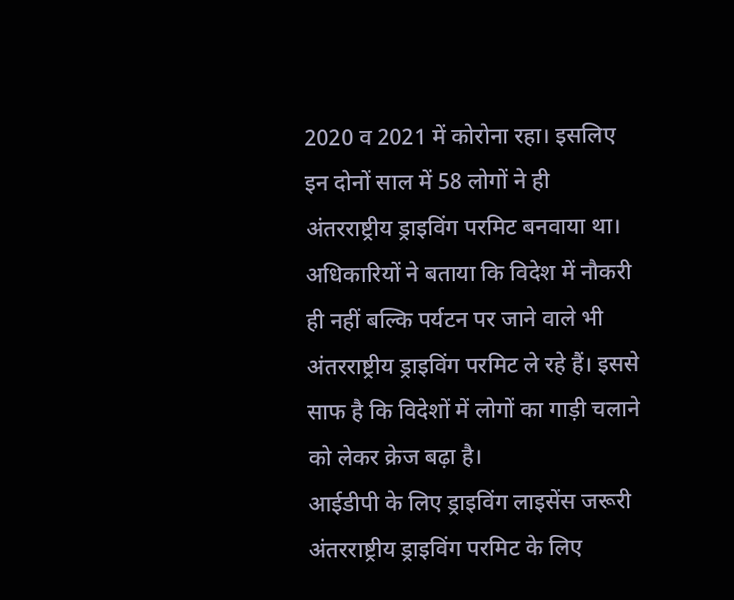2020 व 2021 में कोरोना रहा। इसलिए इन दोनों साल में 58 लोगों ने ही अंतरराष्ट्रीय ड्राइविंग परमिट बनवाया था। अधिकारियों ने बताया कि विदेश में नौकरी ही नहीं बल्कि पर्यटन पर जाने वाले भी अंतरराष्ट्रीय ड्राइविंग परमिट ले रहे हैं। इससे साफ है कि विदेशों में लोगों का गाड़ी चलाने को लेकर क्रेज बढ़ा है।
आईडीपी के लिए ड्राइविंग लाइसेंस जरूरी
अंतरराष्ट्रीय ड्राइविंग परमिट के लिए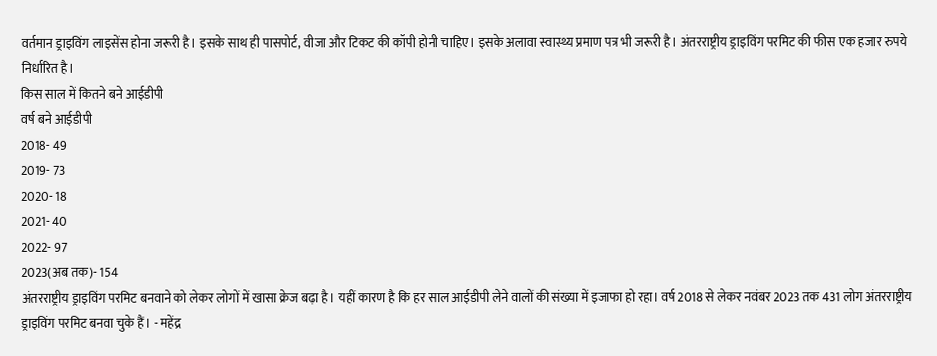वर्तमान ड्राइविंग लाइसेंस होना जरूरी है। इसके साथ ही पासपोर्ट, वीजा और टिकट की कॉपी होनी चाहिए। इसके अलावा स्वास्थ्य प्रमाण पत्र भी जरूरी है। अंतरराष्ट्रीय ड्राइविंग परमिट की फीस एक हजार रुपये निर्धारित है।
किस साल में कितने बने आईडीपी
वर्ष बने आईडीपी
2018- 49
2019- 73
2020- 18
2021- 40
2022- 97
2023(अब तक)- 154
अंतरराष्ट्रीय ड्राइविंग परमिट बनवाने को लेकर लोगों में खासा क्रेज बढ़ा है। यहीं कारण है कि हर साल आईडीपी लेने वालों की संख्या में इजाफा हो रहा। वर्ष 2018 से लेकर नवंबर 2023 तक 431 लोग अंतरराष्ट्रीय ड्राइविंग परमिट बनवा चुके हैं। - महेंद्र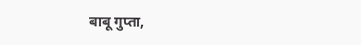बाबू गुप्ता,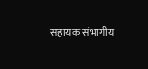सहायक संभागीय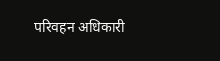परिवहन अधिकारी